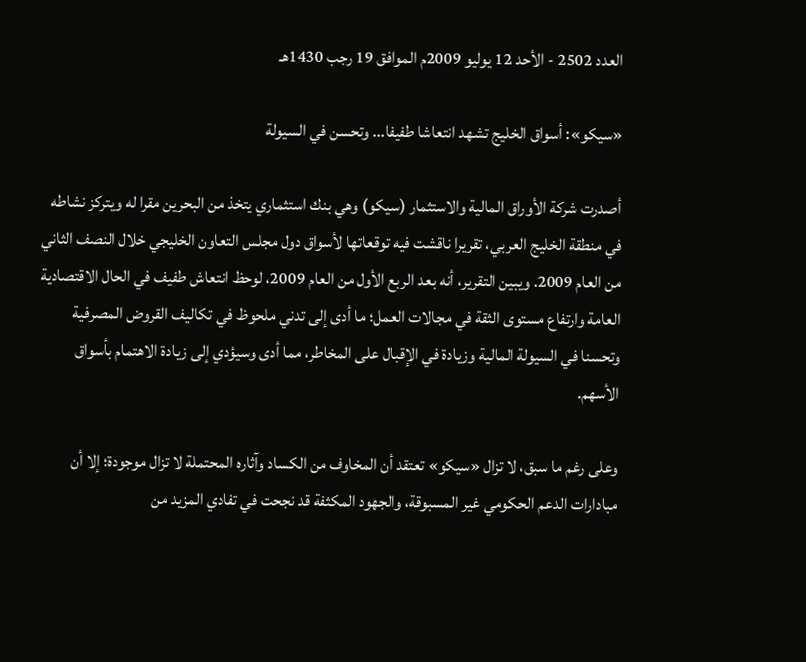العدد 2502 - الأحد 12 يوليو 2009م الموافق 19 رجب 1430هـ

«سيكو»: أسواق الخليج تشهد انتعاشا طفيفا... وتحسن في السيولة

أصدرت شركة الأوراق المالية والاستثمار (سيكو) وهي بنك استثماري يتخذ من البحرين مقرا له ويتركز نشاطه في منطقة الخليج العربي، تقريرا ناقشت فيه توقعاتها لأسواق دول مجلس التعاون الخليجي خلال النصف الثاني من العام 2009. ويبين التقرير، أنه بعد الربع الأول من العام 2009، لوحظ انتعاش طفيف في الحال الاقتصادية العامة وارتفاع مستوى الثقة في مجالات العمل؛ ما أدى إلى تدني ملحوظ في تكاليف القروض المصرفية وتحسنا في السيولة المالية وزيادة في الإقبال على المخاطر، مما أدى وسيؤدي إلى زيادة الاهتمام بأسواق الأسهم.

وعلى رغم ما سبق، لا تزال «سيكو» تعتقد أن المخاوف من الكساد وآثاره المحتملة لا تزال موجودة؛ إلا أن مبادارات الدعم الحكومي غير المسبوقة، والجهود المكثفة قد نجحت في تفادي المزيد من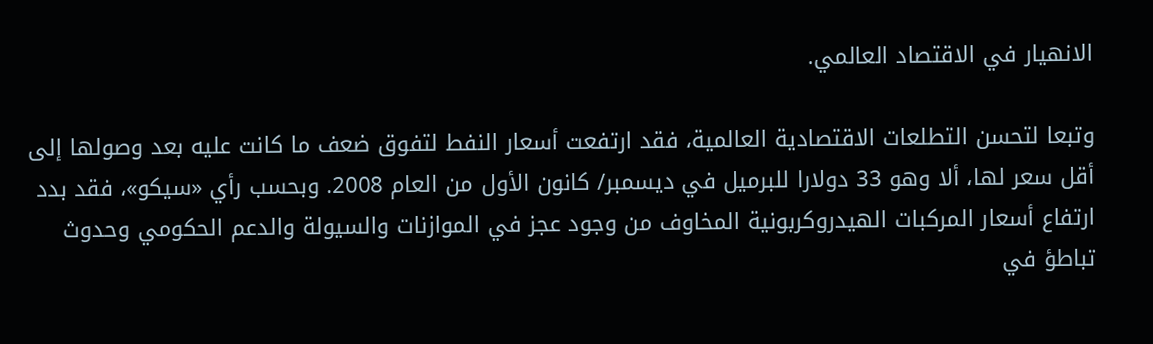الانهيار في الاقتصاد العالمي.

وتبعا لتحسن التطلعات الاقتصادية العالمية، فقد ارتفعت أسعار النفط لتفوق ضعف ما كانت عليه بعد وصولها إلى أقل سعر لها، ألا وهو 33 دولارا للبرميل في ديسمبر/ كانون الأول من العام 2008. وبحسب رأي «سيكو»، فقد بدد ارتفاع أسعار المركبات الهيدروكربونية المخاوف من وجود عجز في الموازنات والسيولة والدعم الحكومي وحدوث تباطؤ في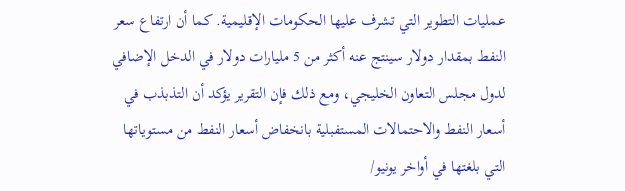عمليات التطوير التي تشرف عليها الحكومات الإقليمية. كما أن ارتفاع سعر النفط بمقدار دولار سينتج عنه أكثر من 5 مليارات دولار في الدخل الإضافي لدول مجلس التعاون الخليجي، ومع ذلك فإن التقرير يؤكد أن التذبذب في أسعار النفط والاحتمالات المستفبلية بانخفاض أسعار النفط من مستوياتها التي بلغتها في أواخر يونيو/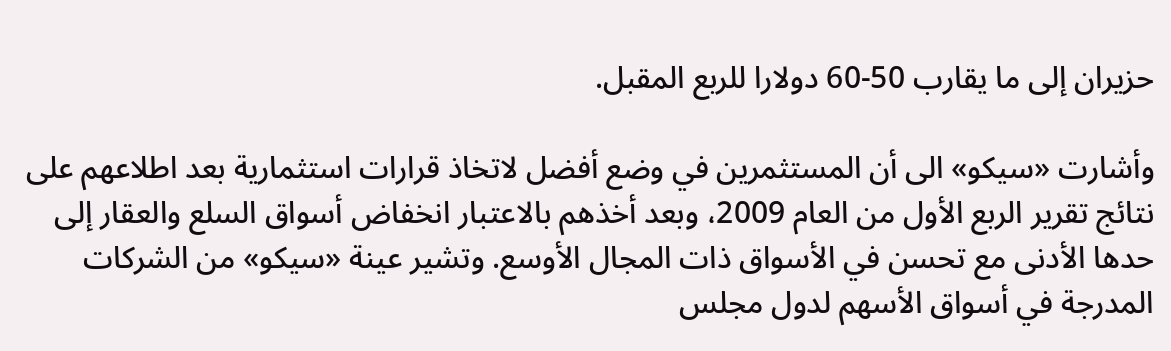حزيران إلى ما يقارب 50-60 دولارا للربع المقبل.

وأشارت «سيكو» الى أن المستثمرين في وضع أفضل لاتخاذ قرارات استثمارية بعد اطلاعهم على نتائج تقرير الربع الأول من العام 2009، وبعد أخذهم بالاعتبار انخفاض أسواق السلع والعقار إلى حدها الأدنى مع تحسن في الأسواق ذات المجال الأوسع. وتشير عينة «سيكو» من الشركات المدرجة في أسواق الأسهم لدول مجلس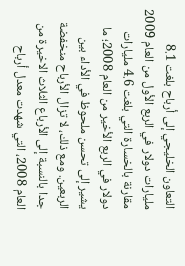التعاون الخليجي إلى أرباح بلغت 8.1 مليارات دولار في الربع الأول من العام 2009 مقارنة بالخسارة التي بلغت 4.6 مليارات دولار في الربع الأخير من العام 2008؛ ما يشير إلى تحسن ملحوظ في الأداء بين الربعين. ومع ذلك، لا تزال الأرباح منخفضة جدا بالنسبة إلى الأرباع الثلاث الاخيرة من العام 2008، التي شهدت معدل أرباح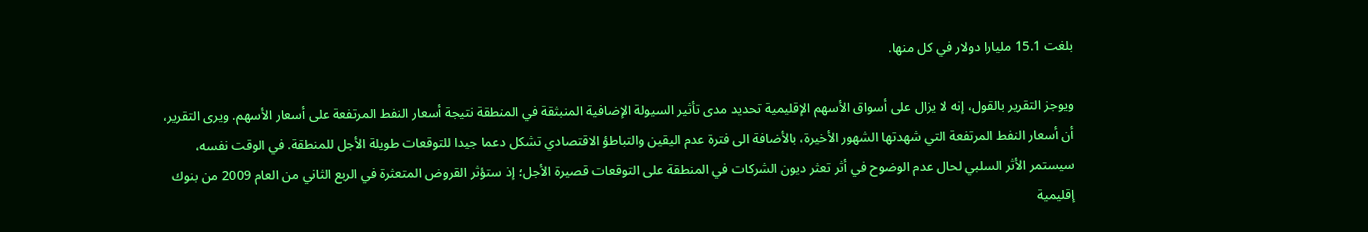بلغت 15.1 مليارا دولار في كل منها.

ويوجز التقرير بالقول، إنه لا يزال على أسواق الأسهم الإقليمية تحديد مدى تأثير السيولة الإضافية المنبثقة في المنطقة نتيجة أسعار النفط المرتفعة على أسعار الأسهم. ويرى التقرير، أن أسعار النفط المرتفعة التي شهدتها الشهور الأخيرة، بالأضافة الى فترة عدم اليقين والتباطؤ الاقتصادي تشكل دعما جيدا للتوقعات طويلة الأجل للمنطقة. في الوقت نفسه، سيستمر الأثر السلبي لحال عدم الوضوح في أثر تعثر ديون الشركات في المنطقة على التوقعات قصيرة الأجل؛ إذ ستؤثر القروض المتعثرة في الربع الثاني من العام 2009 من بنوك إقليمية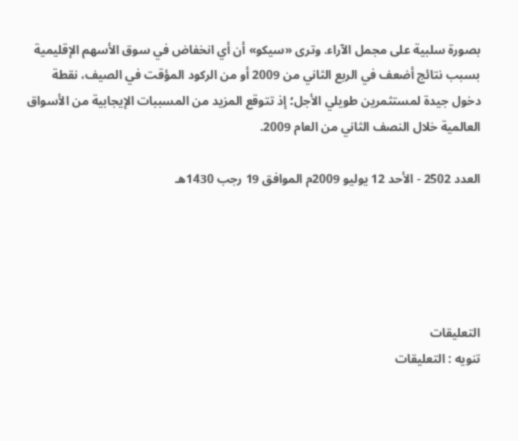بصورة سلبية على مجمل الآراء. وترى «سيكو» أن أي انخفاض في سوق الأسهم الإقليمية بسبب نتائج أضعف في الربع الثاني من 2009 أو من الركود المؤقت في الصيف، نقطة دخول جيدة لمستثمرين طويلي الأجل؛ إذ تتوقع المزيد من المسببات الإيجابية من الأسواق العالمية خلال النصف الثاني من العام 2009.

العدد 2502 - الأحد 12 يوليو 2009م الموافق 19 رجب 1430هـ





التعليقات
تنويه : التعليقات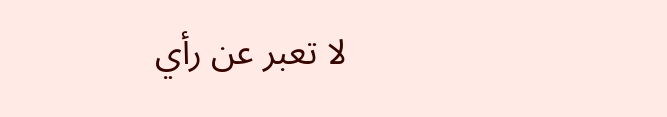لا تعبر عن رأي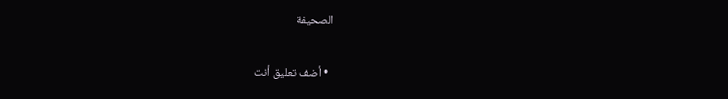الصحيفة

  • أضف تعليق أنت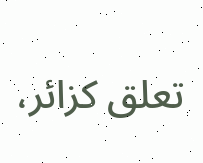تعلق كزائر،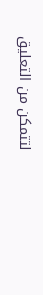لتتمكن من التعليق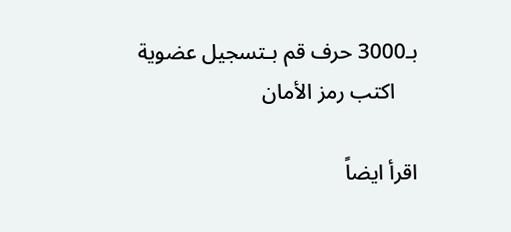بـ3000 حرف قم بـتسجيل عضوية
    اكتب رمز الأمان

اقرأ ايضاً